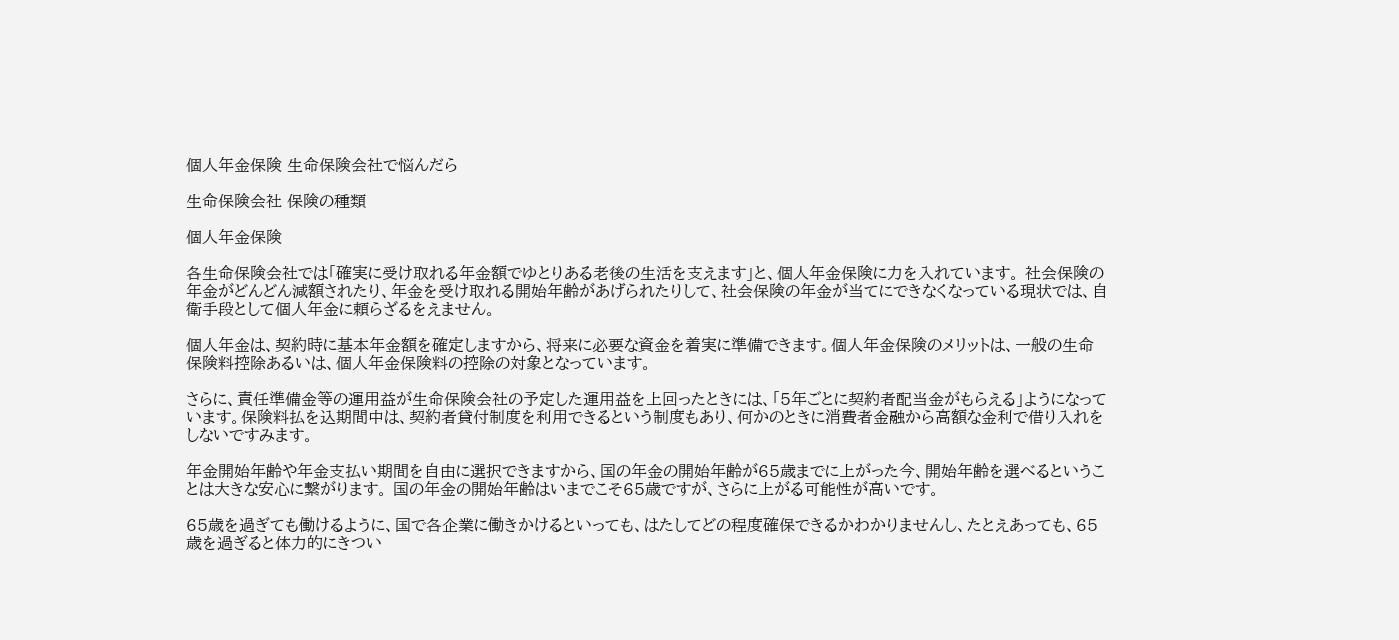個人年金保険 生命保険会社で悩んだら

生命保険会社 保険の種類

個人年金保険

各生命保険会社では「確実に受け取れる年金額でゆとりある老後の生活を支えます」と、個人年金保険に力を入れています。 社会保険の年金がどんどん減額されたり、年金を受け取れる開始年齢があげられたりして、社会保険の年金が当てにできなくなっている現状では、自衛手段として個人年金に頼らざるをえません。

個人年金は、契約時に基本年金額を確定しますから、将来に必要な資金を着実に準備できます。個人年金保険のメリットは、一般の生命保険料控除あるいは、個人年金保険料の控除の対象となっています。

さらに、責任準備金等の運用益が生命保険会社の予定した運用益を上回ったときには、「5年ごとに契約者配当金がもらえる」ようになっています。保険料払を込期間中は、契約者貸付制度を利用できるという制度もあり、何かのときに消費者金融から高額な金利で借り入れをしないですみます。

年金開始年齢や年金支払い期間を自由に選択できますから、国の年金の開始年齢が65歳までに上がった今、開始年齢を選べるということは大きな安心に繋がります。 国の年金の開始年齢はいまでこそ65歳ですが、さらに上がる可能性が高いです。

65歳を過ぎても働けるように、国で各企業に働きかけるといっても、はたしてどの程度確保できるかわかりませんし、たとえあっても、65歳を過ぎると体力的にきつい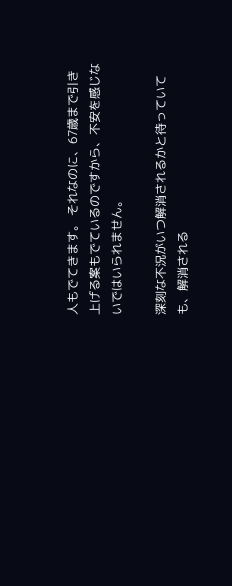人もでてきます。 それなのに、67歳まで引き上げる案もでているのですから、不安を感じないではいられません。

深刻な不況がいつ解消されるかと待っていても、解消される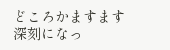どころかますます深刻になっ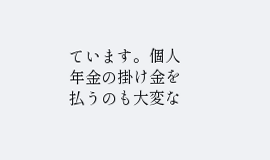ています。個人年金の掛け金を払うのも大変な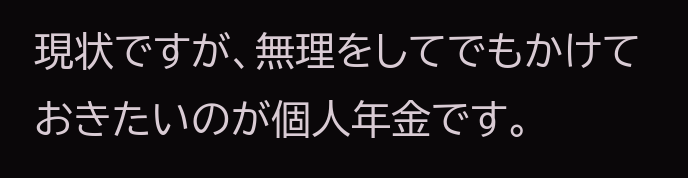現状ですが、無理をしてでもかけておきたいのが個人年金です。